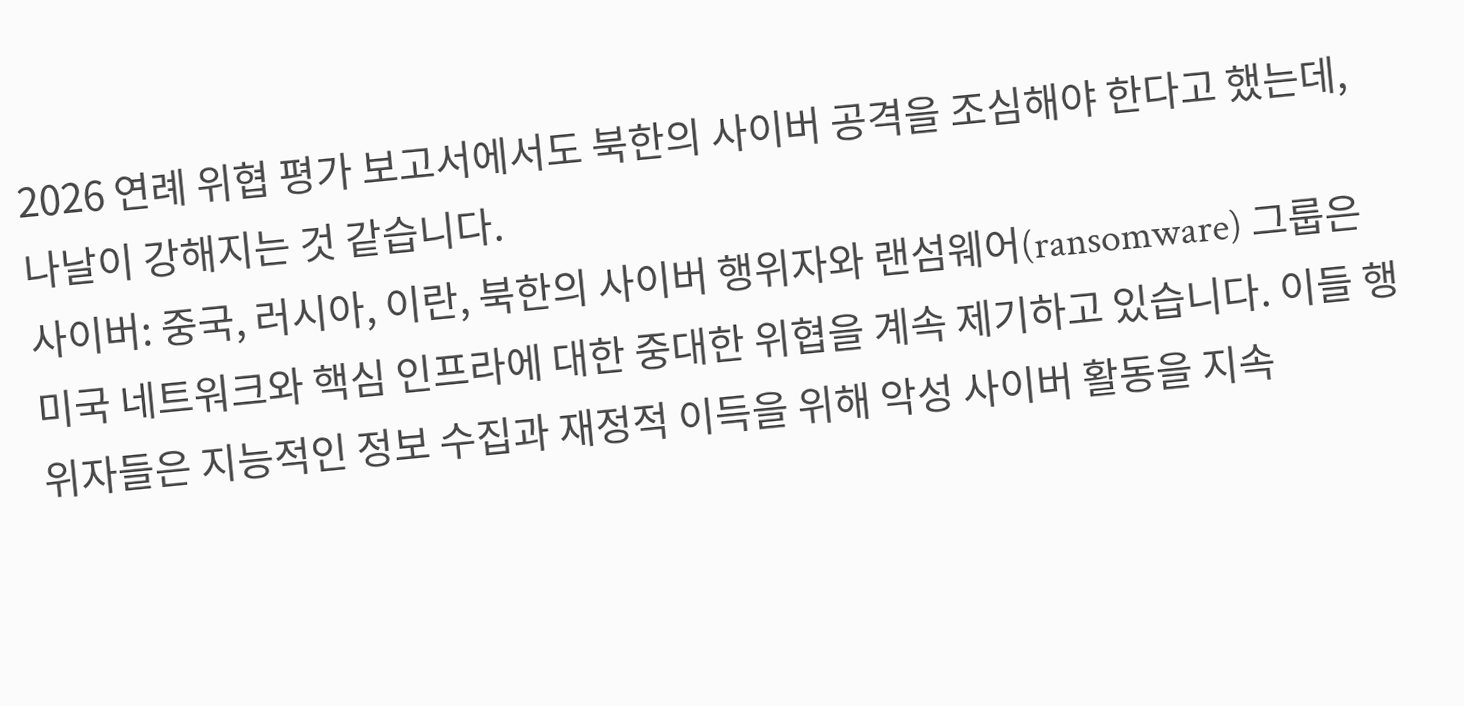2026 연례 위협 평가 보고서에서도 북한의 사이버 공격을 조심해야 한다고 했는데,
나날이 강해지는 것 같습니다.
사이버: 중국, 러시아, 이란, 북한의 사이버 행위자와 랜섬웨어(ransomware) 그룹은 미국 네트워크와 핵심 인프라에 대한 중대한 위협을 계속 제기하고 있습니다. 이들 행위자들은 지능적인 정보 수집과 재정적 이득을 위해 악성 사이버 활동을 지속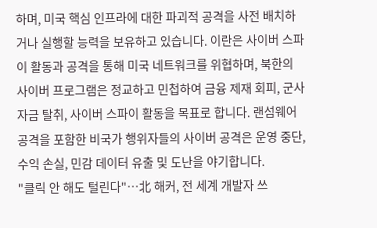하며, 미국 핵심 인프라에 대한 파괴적 공격을 사전 배치하거나 실행할 능력을 보유하고 있습니다. 이란은 사이버 스파이 활동과 공격을 통해 미국 네트워크를 위협하며, 북한의 사이버 프로그램은 정교하고 민첩하여 금융 제재 회피, 군사 자금 탈취, 사이버 스파이 활동을 목표로 합니다. 랜섬웨어 공격을 포함한 비국가 행위자들의 사이버 공격은 운영 중단, 수익 손실, 민감 데이터 유출 및 도난을 야기합니다.
"클릭 안 해도 털린다"…北 해커, 전 세계 개발자 쓰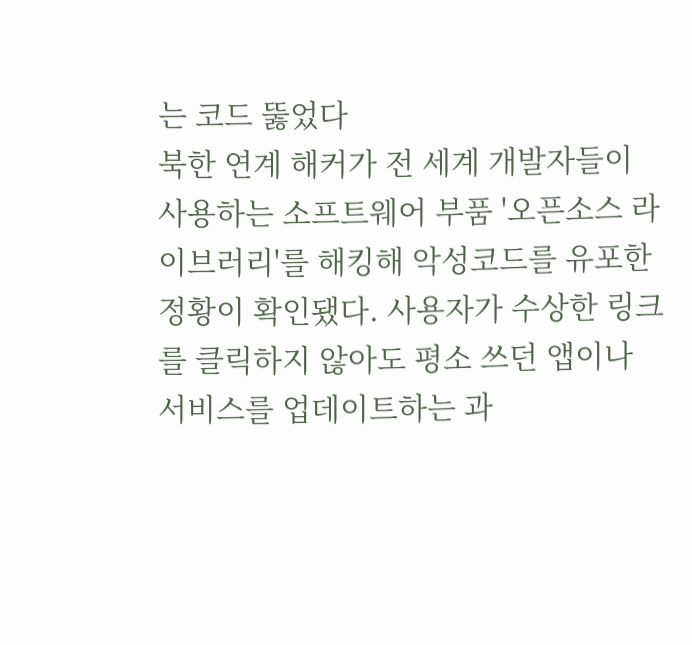는 코드 뚫었다
북한 연계 해커가 전 세계 개발자들이 사용하는 소프트웨어 부품 '오픈소스 라이브러리'를 해킹해 악성코드를 유포한 정황이 확인됐다. 사용자가 수상한 링크를 클릭하지 않아도 평소 쓰던 앱이나 서비스를 업데이트하는 과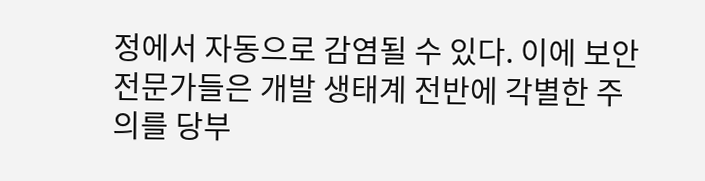정에서 자동으로 감염될 수 있다. 이에 보안 전문가들은 개발 생태계 전반에 각별한 주의를 당부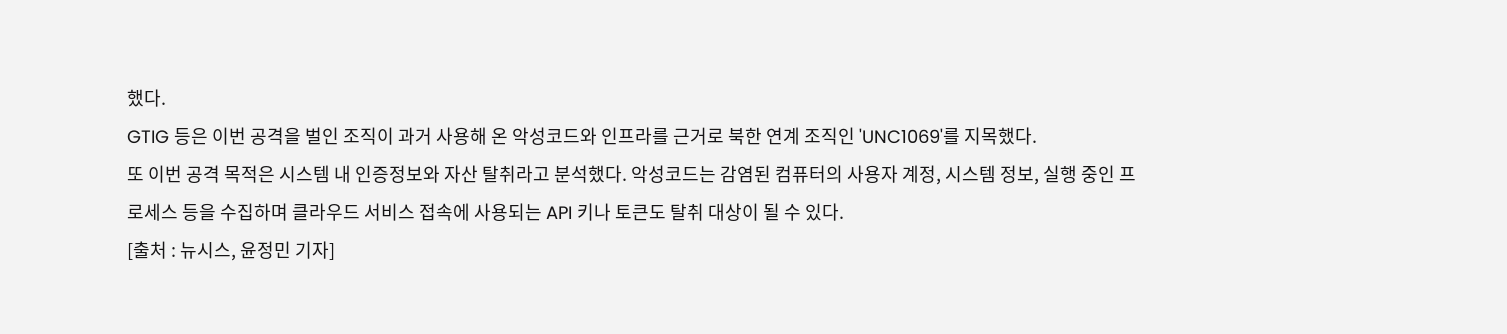했다.
GTIG 등은 이번 공격을 벌인 조직이 과거 사용해 온 악성코드와 인프라를 근거로 북한 연계 조직인 'UNC1069'를 지목했다.
또 이번 공격 목적은 시스템 내 인증정보와 자산 탈취라고 분석했다. 악성코드는 감염된 컴퓨터의 사용자 계정, 시스템 정보, 실행 중인 프로세스 등을 수집하며 클라우드 서비스 접속에 사용되는 API 키나 토큰도 탈취 대상이 될 수 있다.
[출처 : 뉴시스, 윤정민 기자]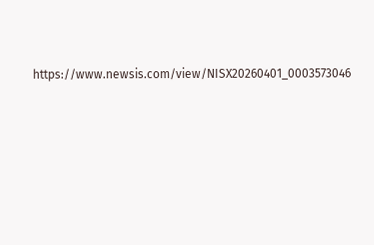https://www.newsis.com/view/NISX20260401_0003573046